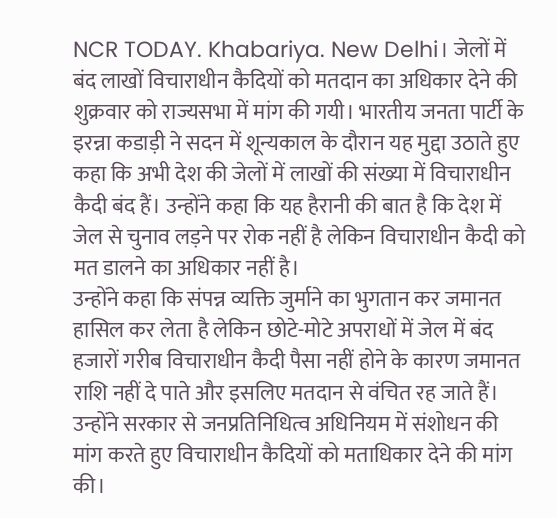NCR TODAY. Khabariya. New Delhi। जेलों में बंद लाखों विचाराधीन कैदियों को मतदान का अधिकार देने की शुक्रवार को राज्यसभा में मांग की गयी। भारतीय जनता पार्टी के इरन्ना कडाड़ी ने सदन में शून्यकाल के दौरान यह मुद्दा उठाते हुए कहा कि अभी देश की जेलों में लाखों की संख्या में विचाराधीन कैदी बंद हैं। उन्होंने कहा कि यह हैरानी की बात है कि देश में जेल से चुनाव लड़ने पर रोक नहीं है लेकिन विचाराधीन कैदी को मत डालने का अधिकार नहीं है।
उन्होंने कहा कि संपन्न व्यक्ति जुर्माने का भुगतान कर जमानत हासिल कर लेता है लेकिन छोटे-मोटे अपराधों में जेल में बंद हजारों गरीब विचाराधीन कैदी पैसा नहीं होने के कारण जमानत राशि नहीं दे पाते और इसलिए मतदान से वंचित रह जाते हैं। उन्होंने सरकार से जनप्रतिनिधित्व अधिनियम में संशोधन की मांग करते हुए विचाराधीन कैदियों को मताधिकार देने की मांग की।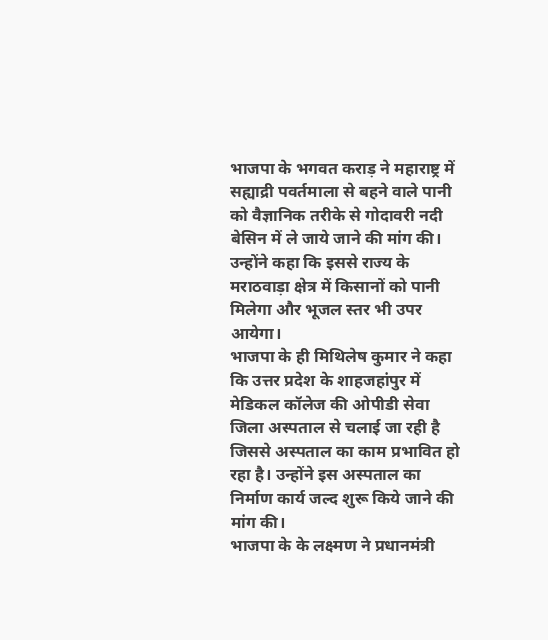भाजपा के भगवत कराड़ ने महाराष्ट्र में सह्याद्री पवर्तमाला से बहने वाले पानी को वैज्ञानिक तरीके से गोदावरी नदी बेसिन में ले जाये जाने की मांग की। उन्होंने कहा कि इससे राज्य के मराठवाड़ा क्षेत्र में किसानों को पानी मिलेगा और भूजल स्तर भी उपर आयेगा।
भाजपा के ही मिथिलेष कुमार ने कहा कि उत्तर प्रदेश के शाहजहांपुर में मेडिकल कॉलेज की ओपीडी सेवा जिला अस्पताल से चलाई जा रही है जिससे अस्पताल का काम प्रभावित हो रहा है। उन्होंने इस अस्पताल का निर्माण कार्य जल्द शुरू किये जाने की मांग की।
भाजपा के के लक्ष्मण ने प्रधानमंत्री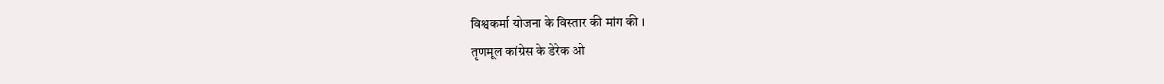विश्वकर्मा योजना के विस्तार की मांग की ।
तृणमूल कांग्रेस के डेरेक ओ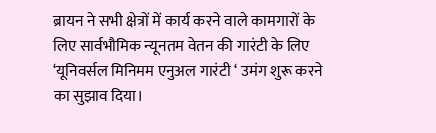ब्रायन ने सभी क्षेत्रों में कार्य करने वाले कामगारों के लिए सार्वभौमिक न्यूनतम वेतन की गारंटी के लिए ‘यूनिवर्सल मिनिमम एनुअल गारंटी ‘ उमंग शुरू करने का सुझाव दिया।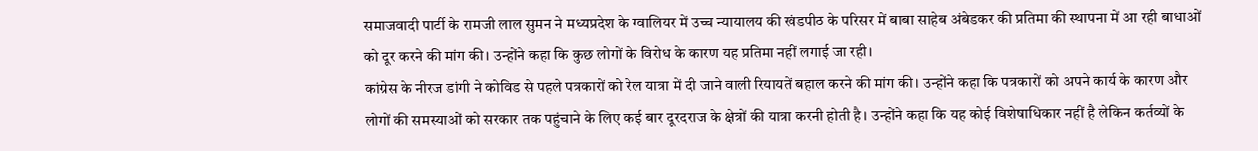समाजवादी पार्टी के रामजी लाल सुमन ने मध्यप्रदेश के ग्वालियर में उच्च न्यायालय की खंडपीठ के परिसर में बाबा साहेब अंबेडकर की प्रतिमा की स्थापना में आ रही बाधाओं को दूर करने की मांग की। उन्होंने कहा कि कुछ लोगों के विरोध के कारण यह प्रतिमा नहीं लगाई जा रही।
कांग्रेस के नीरज डांगी ने कोविड से पहले पत्रकारों को रेल यात्रा में दी जाने वाली रियायतें बहाल करने की मांग की। उन्होंने कहा कि पत्रकारों को अपने कार्य के कारण और लोगों की समस्याओं को सरकार तक पहुंचाने के लिए कई बार दूरदराज के क्षेत्रों की यात्रा करनी होती है। उन्होंने कहा कि यह कोई विशेषाधिकार नहीं है लेकिन कर्तव्यों के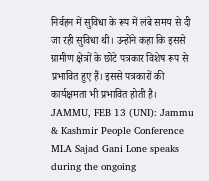निर्वहन में सुविधा के रूप में लंबे समय से दी जा रही सुविधा थी। उन्होंने कहा कि इससे ग्रामीण क्षेत्रों के छोटे पत्रकार विशेष रूप से प्रभावित हुए हैं। इससे पत्रकारों की कार्यक्षमता भी प्रभावित होती है।
JAMMU, FEB 13 (UNI): Jammu & Kashmir People Conference MLA Sajad Gani Lone speaks during the ongoing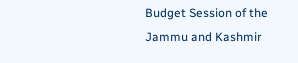Budget Session of the Jammu and Kashmir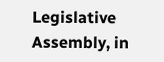Legislative Assembly, in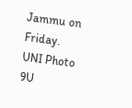Jammu on Friday. UNI Photo 9U